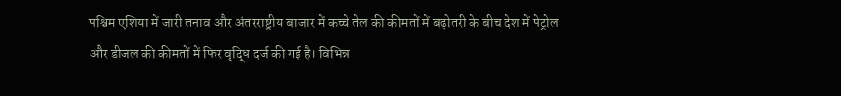पश्चिम एशिया में जारी तनाव और अंतरराष्ट्रीय बाजार में कच्चे तेल की कीमतों में बढ़ोतरी के बीच देश में पेट्रोल और डीजल की कीमतों में फिर वृद्धि दर्ज की गई है। विभिन्न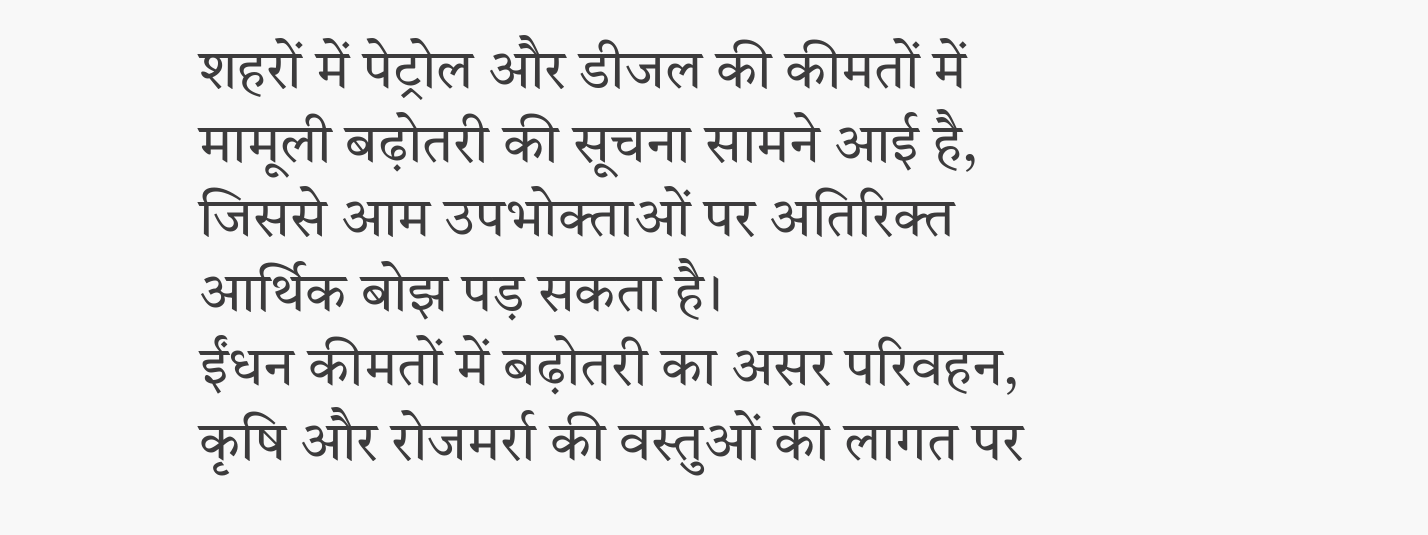शहरों में पेट्रोल और डीजल की कीमतों में मामूली बढ़ोतरी की सूचना सामने आई है, जिससे आम उपभोक्ताओं पर अतिरिक्त आर्थिक बोझ पड़ सकता है।
ईंधन कीमतों में बढ़ोतरी का असर परिवहन, कृषि और रोजमर्रा की वस्तुओं की लागत पर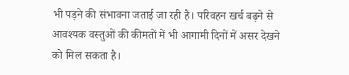भी पड़ने की संभावना जताई जा रही है। परिवहन खर्च बढ़ने से आवश्यक वस्तुओं की कीमतों में भी आगामी दिनों में असर देखने को मिल सकता है।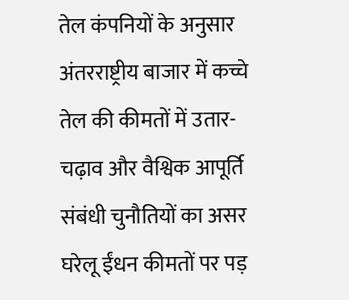तेल कंपनियों के अनुसार अंतरराष्ट्रीय बाजार में कच्चे तेल की कीमतों में उतार-चढ़ाव और वैश्विक आपूर्ति संबंधी चुनौतियों का असर घरेलू ईंधन कीमतों पर पड़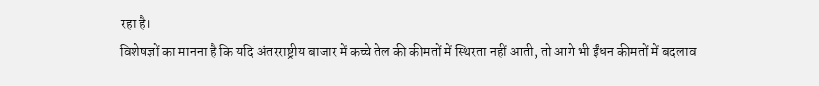रहा है।
विशेषज्ञों का मानना है कि यदि अंतरराष्ट्रीय बाजार में कच्चे तेल की कीमतों में स्थिरता नहीं आती, तो आगे भी ईंधन कीमतों में बदलाव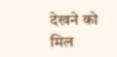देखने को मिल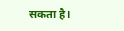सकता है।